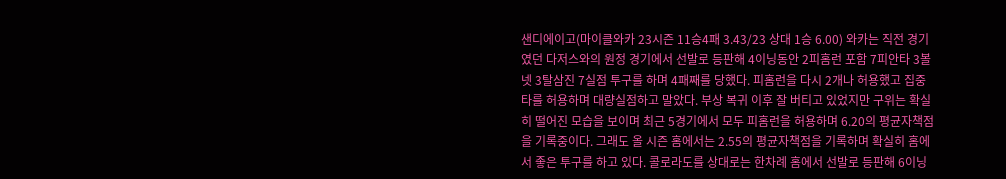샌디에이고(마이클와카 23시즌 11승4패 3.43/23 상대 1승 6.00) 와카는 직전 경기였던 다저스와의 원정 경기에서 선발로 등판해 4이닝동안 2피홈런 포함 7피안타 3볼넷 3탈삼진 7실점 투구를 하며 4패째를 당했다. 피홈런을 다시 2개나 허용했고 집중타를 허용하며 대량실점하고 말았다. 부상 복귀 이후 잘 버티고 있었지만 구위는 확실히 떨어진 모습을 보이며 최근 5경기에서 모두 피홈런을 허용하며 6.20의 평균자책점을 기록중이다. 그래도 올 시즌 홈에서는 2.55의 평균자책점을 기록하며 확실히 홈에서 좋은 투구를 하고 있다. 콜로라도를 상대로는 한차례 홈에서 선발로 등판해 6이닝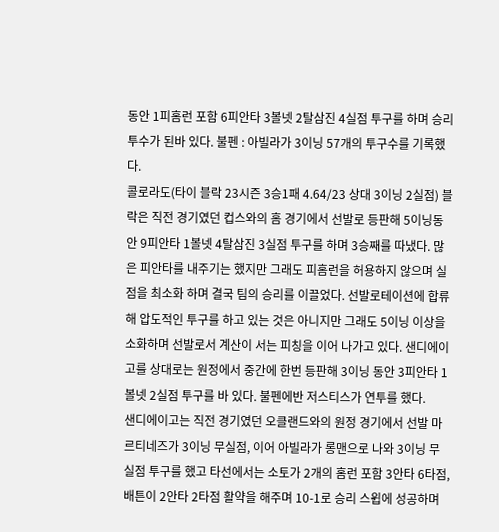동안 1피홈런 포함 6피안타 3볼넷 2탈삼진 4실점 투구를 하며 승리투수가 된바 있다. 불펜 : 아빌라가 3이닝 57개의 투구수를 기록했다.
콜로라도(타이 블락 23시즌 3승1패 4.64/23 상대 3이닝 2실점) 블락은 직전 경기였던 컵스와의 홈 경기에서 선발로 등판해 5이닝동안 9피안타 1볼넷 4탈삼진 3실점 투구를 하며 3승째를 따냈다. 많은 피안타를 내주기는 했지만 그래도 피홈런을 허용하지 않으며 실점을 최소화 하며 결국 팀의 승리를 이끌었다. 선발로테이션에 합류해 압도적인 투구를 하고 있는 것은 아니지만 그래도 5이닝 이상을 소화하며 선발로서 계산이 서는 피칭을 이어 나가고 있다. 샌디에이고를 상대로는 원정에서 중간에 한번 등판해 3이닝 동안 3피안타 1볼넷 2실점 투구를 바 있다. 불펜에반 저스티스가 연투를 했다.
샌디에이고는 직전 경기였던 오클랜드와의 원정 경기에서 선발 마르티네즈가 3이닝 무실점, 이어 아빌라가 롱맨으로 나와 3이닝 무실점 투구를 했고 타선에서는 소토가 2개의 홈런 포함 3안타 6타점, 배튼이 2안타 2타점 활약을 해주며 10-1로 승리 스윕에 성공하며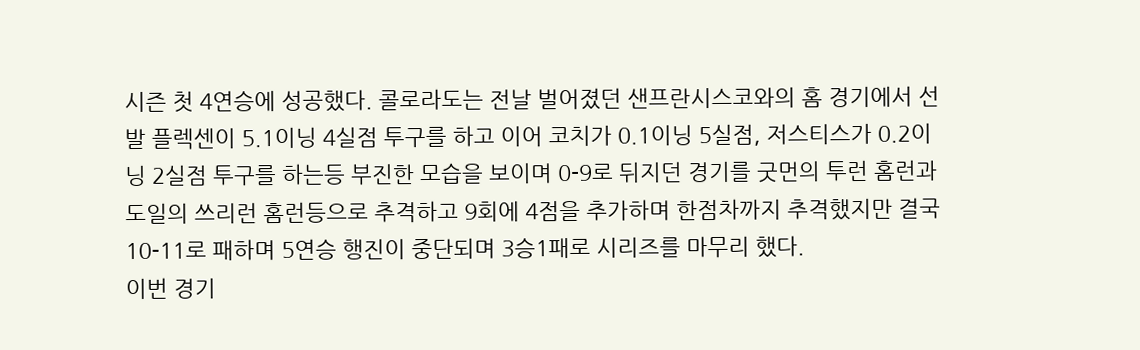시즌 첫 4연승에 성공했다. 콜로라도는 전날 벌어졌던 샌프란시스코와의 홈 경기에서 선발 플렉센이 5.1이닝 4실점 투구를 하고 이어 코치가 0.1이닝 5실점, 저스티스가 0.2이닝 2실점 투구를 하는등 부진한 모습을 보이며 0-9로 뒤지던 경기를 굿먼의 투런 홈런과 도일의 쓰리런 홈런등으로 추격하고 9회에 4점을 추가하며 한점차까지 추격했지만 결국 10-11로 패하며 5연승 행진이 중단되며 3승1패로 시리즈를 마무리 했다.
이번 경기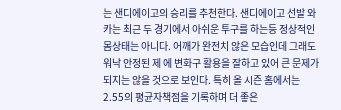는 샌디에이고의 승리를 추천한다. 샌디에이고 선발 와카는 최근 두 경기에서 아쉬운 투구를 하는등 정상적인 몸상태는 아니다. 어깨가 완전치 않은 모습인데 그래도 워낙 안정된 제 에 변화구 활용을 잘하고 있어 큰 문제가 되지는 않을 것으로 보인다. 특히 올 시즌 홈에서는 2.55의 평균자책점을 기록하며 더 좋은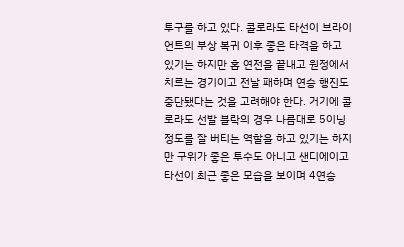투구를 하고 있다. 콜로라도 타선이 브라이언트의 부상 복귀 이후 좋은 타격을 하고 있기는 하지만 홈 연전을 끝내고 원정에서 치르는 경기이고 전날 패하며 연승 행진도 중단됐다는 것을 고려해야 한다. 거기에 콜로라도 선발 블락의 경우 나름대로 5이닝 정도를 잘 버티는 역할을 하고 있기는 하지만 구위가 좋은 투수도 아니고 샌디에이고 타선이 최근 좋은 모습을 보이며 4연승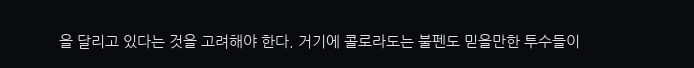을 달리고 있다는 것을 고려해야 한다. 거기에 콜로라도는 불펜도 믿을만한 투수들이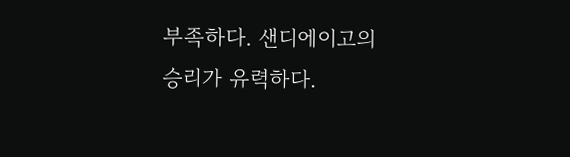부족하다. 샌디에이고의 승리가 유력하다.